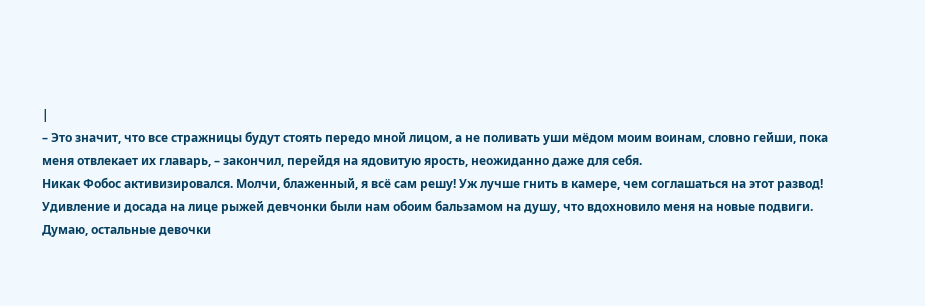|
– Это значит, что все стражницы будут стоять передо мной лицом, а не поливать уши мёдом моим воинам, словно гейши, пока меня отвлекает их главарь, – закончил, перейдя на ядовитую ярость, неожиданно даже для себя.
Никак Фобос активизировался. Молчи, блаженный, я всё сам решу! Уж лучше гнить в камере, чем соглашаться на этот развод!
Удивление и досада на лице рыжей девчонки были нам обоим бальзамом на душу, что вдохновило меня на новые подвиги.
Думаю, остальные девочки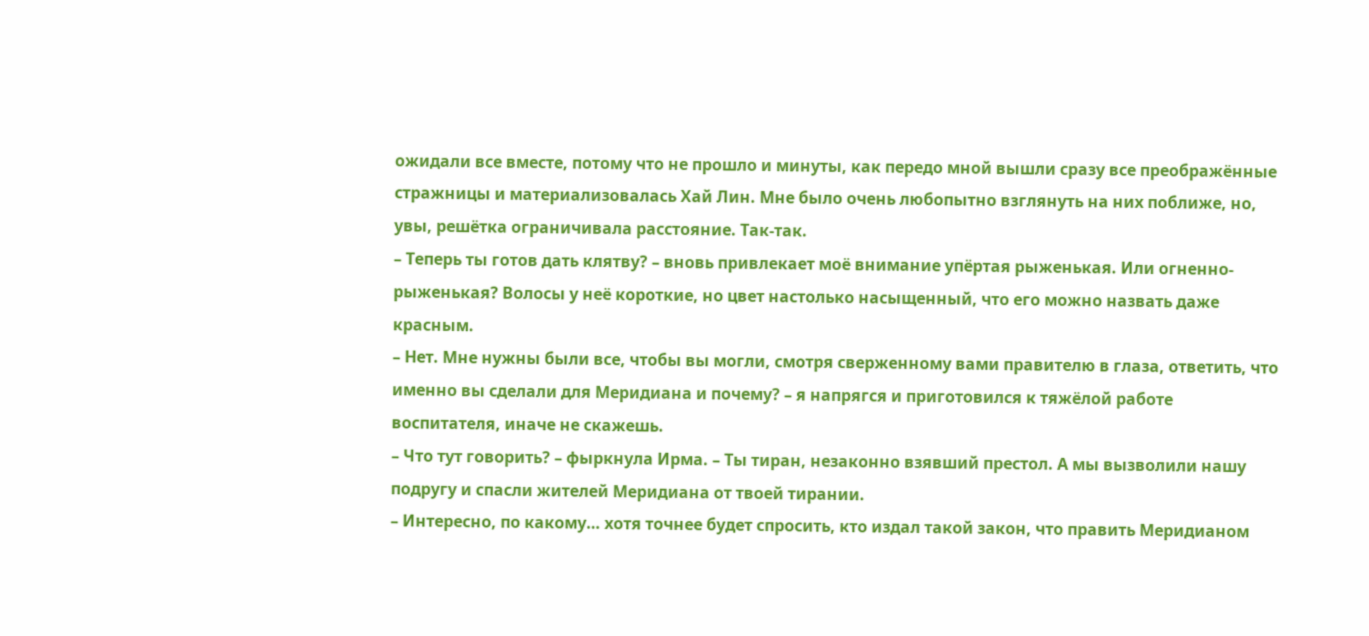ожидали все вместе, потому что не прошло и минуты, как передо мной вышли сразу все преображённые стражницы и материализовалась Хай Лин. Мне было очень любопытно взглянуть на них поближе, но, увы, решётка ограничивала расстояние. Так-так.
– Теперь ты готов дать клятву? – вновь привлекает моё внимание упёртая рыженькая. Или огненно-рыженькая? Волосы у неё короткие, но цвет настолько насыщенный, что его можно назвать даже красным.
– Нет. Мне нужны были все, чтобы вы могли, смотря сверженному вами правителю в глаза, ответить, что именно вы сделали для Меридиана и почему? – я напрягся и приготовился к тяжёлой работе воспитателя, иначе не скажешь.
– Что тут говорить? – фыркнула Ирма. – Ты тиран, незаконно взявший престол. А мы вызволили нашу подругу и спасли жителей Меридиана от твоей тирании.
– Интересно, по какому… хотя точнее будет спросить, кто издал такой закон, что править Меридианом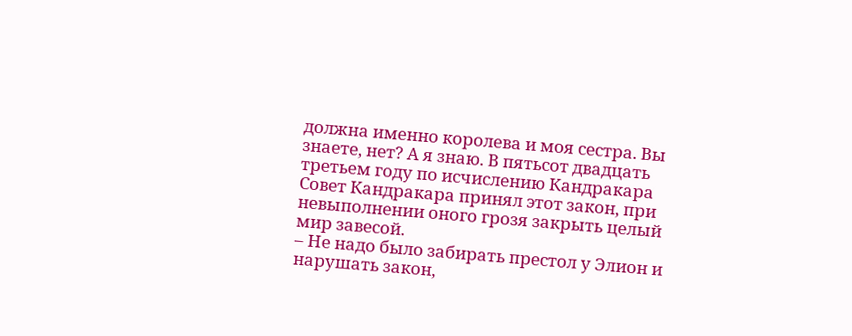должна именно королева и моя сестра. Вы знаете, нет? А я знаю. В пятьсот двадцать третьем году по исчислению Кандракара Совет Кандракара принял этот закон, при невыполнении оного грозя закрыть целый мир завесой.
– Не надо было забирать престол у Элион и нарушать закон,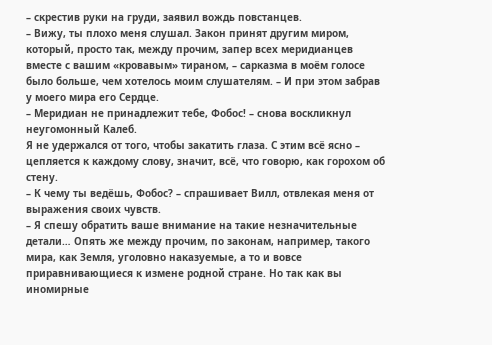– скрестив руки на груди, заявил вождь повстанцев.
– Вижу, ты плохо меня слушал. Закон принят другим миром, который, просто так, между прочим, запер всех меридианцев вместе с вашим «кровавым» тираном, – сарказма в моём голосе было больше, чем хотелось моим слушателям. – И при этом забрав у моего мира его Сердце.
– Меридиан не принадлежит тебе, Фобос! – снова воскликнул неугомонный Калеб.
Я не удержался от того, чтобы закатить глаза. С этим всё ясно – цепляется к каждому слову, значит, всё, что говорю, как горохом об стену.
– К чему ты ведёшь, Фобос? – спрашивает Вилл, отвлекая меня от выражения своих чувств.
– Я спешу обратить ваше внимание на такие незначительные детали… Опять же между прочим, по законам, например, такого мира, как Земля, уголовно наказуемые, а то и вовсе приравнивающиеся к измене родной стране. Но так как вы иномирные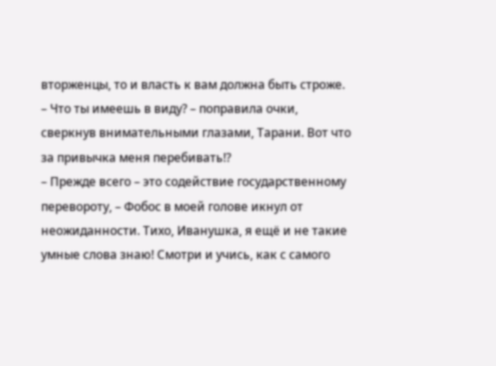вторженцы, то и власть к вам должна быть строже.
– Что ты имеешь в виду? – поправила очки, сверкнув внимательными глазами, Тарани. Вот что за привычка меня перебивать!?
– Прежде всего – это содействие государственному перевороту, – Фобос в моей голове икнул от неожиданности. Тихо, Иванушка, я ещё и не такие умные слова знаю! Смотри и учись, как с самого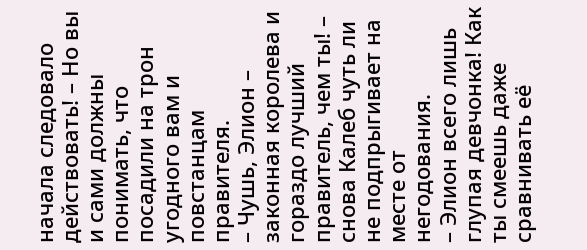начала следовало действовать! – Но вы и сами должны понимать, что посадили на трон угодного вам и повстанцам правителя.
– Чушь, Элион – законная королева и гораздо лучший правитель, чем ты! – снова Калеб чуть ли не подпрыгивает на месте от негодования.
– Элион всего лишь глупая девчонка! Как ты смеешь даже сравнивать её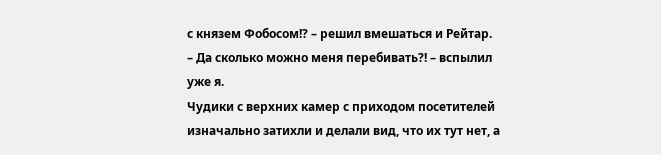с князем Фобосом!? – решил вмешаться и Рейтар.
– Да сколько можно меня перебивать?! – вспылил уже я.
Чудики с верхних камер с приходом посетителей изначально затихли и делали вид, что их тут нет, а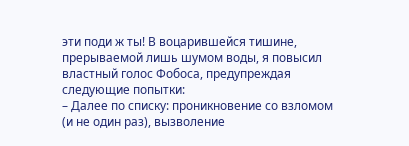эти поди ж ты! В воцарившейся тишине, прерываемой лишь шумом воды, я повысил властный голос Фобоса, предупреждая следующие попытки:
– Далее по списку: проникновение со взломом (и не один раз), вызволение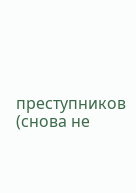преступников (снова не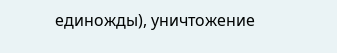единожды), уничтожение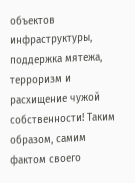объектов инфраструктуры, поддержка мятежа, терроризм и расхищение чужой собственности! Таким образом, самим фактом своего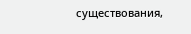существования,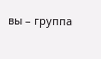вы – группа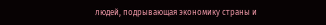людей, подрывающая экономику страны и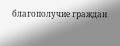благополучие граждан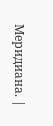Меридиана. |